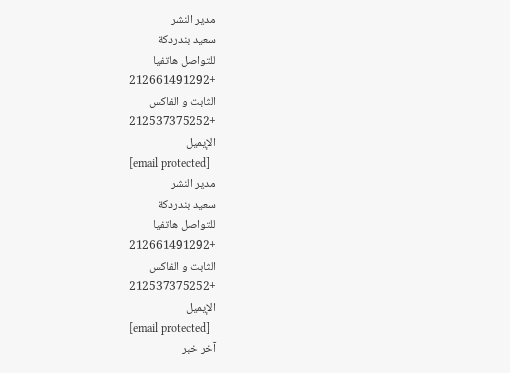مدير النشر
سعيد بندردكة
للتواصل هاتفيا
+212661491292
الثابت و الفاكس
+212537375252
الإيميل
[email protected]
مدير النشر
سعيد بندردكة
للتواصل هاتفيا
+212661491292
الثابت و الفاكس
+212537375252
الإيميل
[email protected]
آخر خبر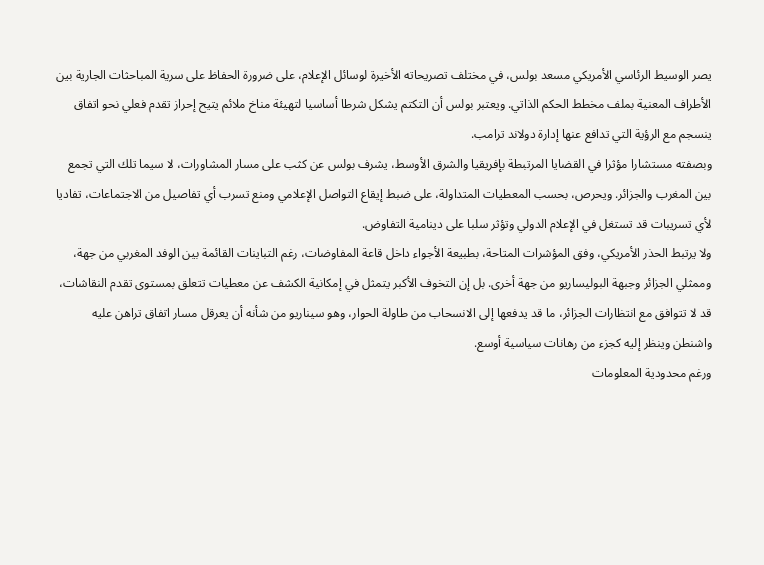يصر الوسيط الرئاسي الأمريكي مسعد بولس، في مختلف تصريحاته الأخيرة لوسائل الإعلام، على ضرورة الحفاظ على سرية المباحثات الجارية بين الأطراف المعنية بملف مخطط الحكم الذاتي. ويعتبر بولس أن التكتم يشكل شرطا أساسيا لتهيئة مناخ ملائم يتيح إحراز تقدم فعلي نحو اتفاق ينسجم مع الرؤية التي تدافع عنها إدارة دولاند ترامب.
وبصفته مستشارا مؤثرا في القضايا المرتبطة بإفريقيا والشرق الأوسط، يشرف بولس عن كثب على مسار المشاورات، لا سيما تلك التي تجمع بين المغرب والجزائر. ويحرص، بحسب المعطيات المتداولة، على ضبط إيقاع التواصل الإعلامي ومنع تسرب أي تفاصيل من الاجتماعات، تفاديا لأي تسريبات قد تستغل في الإعلام الدولي وتؤثر سلبا على دينامية التفاوض.
ولا يرتبط الحذر الأمريكي، وفق المؤشرات المتاحة، بطبيعة الأجواء داخل قاعة المفاوضات، رغم التباينات القائمة بين الوفد المغربي من جهة، وممثلي الجزائر وجبهة البوليساريو من جهة أخرى. بل إن التخوف الأكبر يتمثل في إمكانية الكشف عن معطيات تتعلق بمستوى تقدم النقاشات، قد لا تتوافق مع انتظارات الجزائر، ما قد يدفعها إلى الانسحاب من طاولة الحوار، وهو سيناريو من شأنه أن يعرقل مسار اتفاق تراهن عليه واشنطن وينظر إليه كجزء من رهانات سياسية أوسع.
ورغم محدودية المعلومات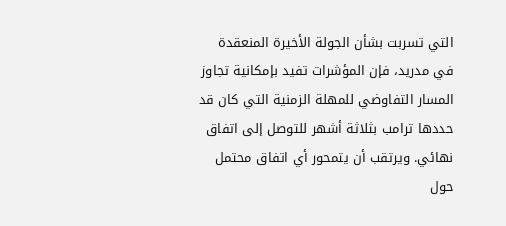التي تسربت بشأن الجولة الأخيرة المنعقدة في مدريد، فإن المؤشرات تفيد بإمكانية تجاوز المسار التفاوضي للمهلة الزمنية التي كان قد حددها ترامب بثلاثة أشهر للتوصل إلى اتفاق نهائي. ويرتقب أن يتمحور أي اتفاق محتمل حول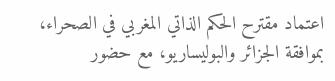اعتماد مقترح الحكم الذاتي المغربي في الصحراء، بموافقة الجزائر والبوليساريو، مع حضور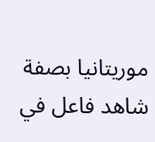موريتانيا بصفة شاهد فاعل في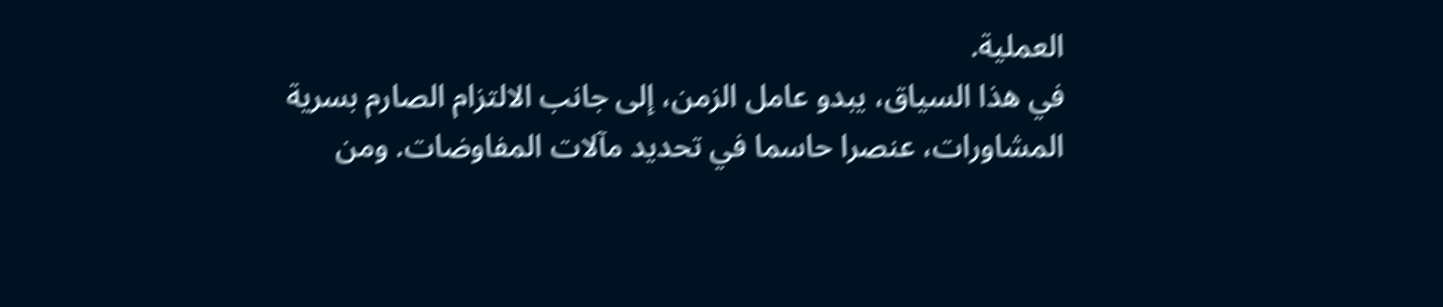العملية.
في هذا السياق، يبدو عامل الزمن، إلى جانب الالتزام الصارم بسرية المشاورات، عنصرا حاسما في تحديد مآلات المفاوضات. ومن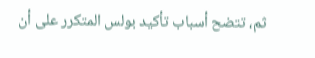ثم، تتضح أسباب تأكيد بولس المتكرر على أن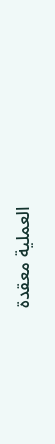العملية معقدة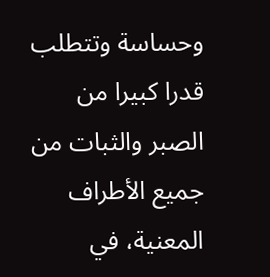وحساسة وتتطلب قدرا كبيرا من الصبر والثبات من جميع الأطراف المعنية، في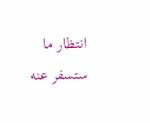انتظار ما ستسفر عنه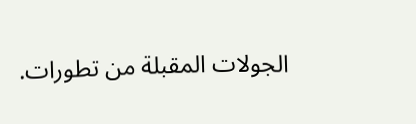الجولات المقبلة من تطورات.